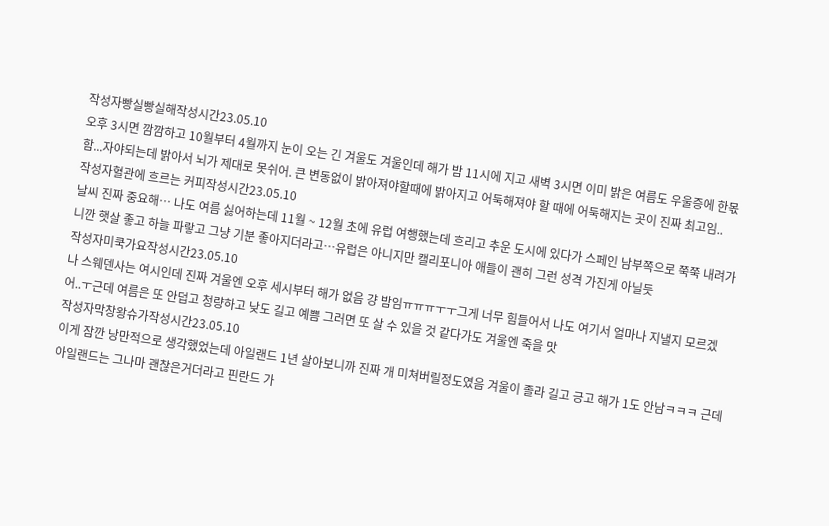작성자빵실빵실해작성시간23.05.10
오후 3시면 깜깜하고 10월부터 4월까지 눈이 오는 긴 겨울도 겨울인데 해가 밤 11시에 지고 새벽 3시면 이미 밝은 여름도 우울증에 한몫함...자야되는데 밝아서 뇌가 제대로 못쉬어. 큰 변동없이 밝아져야할때에 밝아지고 어둑해져야 할 때에 어둑해지는 곳이 진짜 최고임..
작성자혈관에 흐르는 커피작성시간23.05.10
날씨 진짜 중요해… 나도 여름 싫어하는데 11월 ~ 12월 초에 유럽 여행했는데 흐리고 추운 도시에 있다가 스페인 남부쪽으로 쭉쭉 내려가니깐 햇살 좋고 하늘 파랗고 그냥 기분 좋아지더라고…유럽은 아니지만 캘리포니아 애들이 괜히 그런 성격 가진게 아닐듯
작성자미쿡가요작성시간23.05.10
나 스웨덴사는 여시인데 진짜 겨울엔 오후 세시부터 해가 없음 걍 밤임ㅠㅠㅠㅜㅜ그게 너무 힘들어서 나도 여기서 얼마나 지낼지 모르겠어..ㅜ근데 여름은 또 안덥고 청량하고 낮도 길고 예쁨 그러면 또 살 수 있을 것 같다가도 겨울엔 죽을 맛
작성자막창왕슈가작성시간23.05.10
이게 잠깐 낭만적으로 생각했었는데 아일랜드 1년 살아보니까 진짜 개 미쳐버릴정도였음 겨울이 졸라 길고 긍고 해가 1도 안남ㅋㅋㅋ 근데 아일랜드는 그나마 괜찮은거더라고 핀란드 가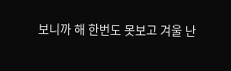보니까 해 한번도 못보고 겨울 난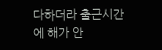다하더라 출근시간에 해가 안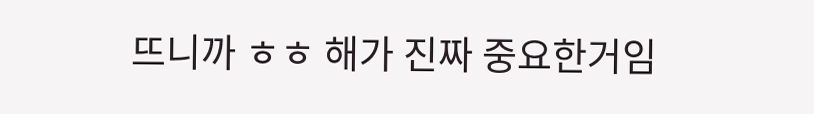뜨니까 ㅎㅎ 해가 진짜 중요한거임